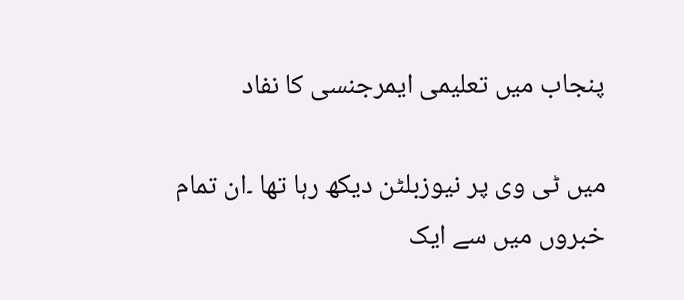پنجاب میں تعلیمی ایمرجنسی کا نفاد

میں ٹی وی پر نیوزبلٹن دیکھ رہا تھا ۔ان تمام خبروں میں سے ایک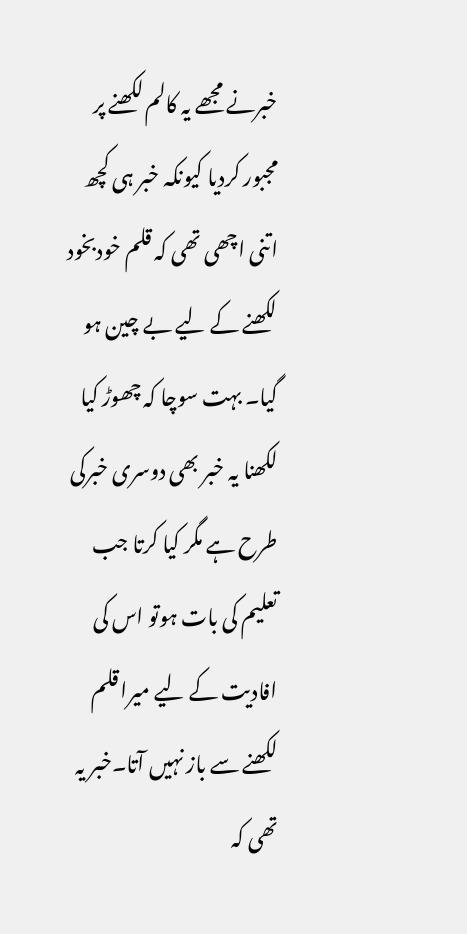خبرنے مجھے یہ کالم لکھنے پر مجبور کردیا کیونکہ خبر ہی کچھ اتنی اچھی تھی کہ قلم خودبخود لکھنے کے لیے بے چین ہو گیا۔ بہت سوچا کہ چھوڑ کیا لکھنا یہ خبر بھی دوسری خبرکی طرح ہے مگر کیا کرتا جب تعلیم کی بات ہوتو اس کی افادیت کے لیے میرا قلم لکھنے سے باز نہیں آتا۔خبر یہ تھی کہ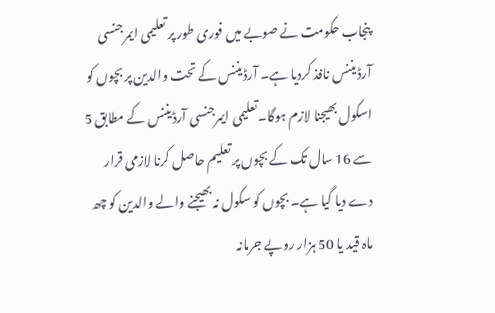پنجاب حکومت نے صوبے میں فوری طور پر تعلیمی ایمرجنسی آرڈیننس نافذ کردیا ہے۔ آرڈیننس کے تحت والدین پر بچوں کو اسکول بھیجنا لازم ہوگا۔تعلیمی ایمرجنسی آرڈیننس کے مطابق 5 سے 16 سال تک کے بچوں پر تعلیم حاصل کرنا لازمی قرار دے دیا گیا ہے۔ بچوں کو سکول نہ بھیجنے والے والدین کو چھ ماہ قید یا 50 ہزار روپے جرمانہ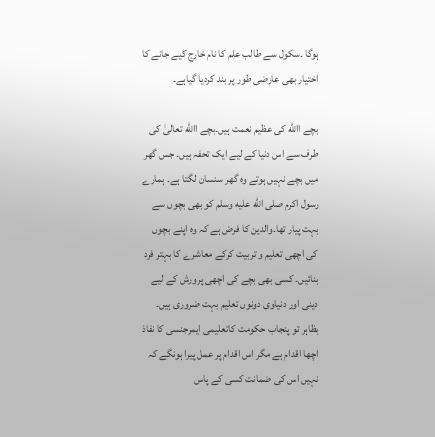ہوگا ۔سکول سے طالب علم کا نام خارج کیے جانے کا اختیار بھی عارضی طور پر بند کردیا گیاہے۔

بچے االله کی عظیم نعمت ہیں۔بچے االله تعالیٰ کی طرف سے اس دنیا کے لیے ایک تحفہ ہیں۔ جس گھر میں بچے نہیں ہوتے وہ گھر سنسان لگتا ہے۔ ہمارے رسول اکرم صلى الله عليه وسلم کو بھی بچوں سے بہت پیار تھا۔والدین کا فرض ہے کہ وہ اپنے بچوں کی اچھی تعلیم و تربیت کرکے معاشرے کا بہتر فرد بنائیں۔ کسی بھی بچے کی اچھی پرورش کے لیے دینی اور دنیاوی دونوں تعلیم بہت ضروری ہیں۔ بظاہر تو پنجاب حکومت کاتعلیمی ایمرجنسی کا نفاذ اچھا اقدام ہے مگر اس اقدام پر عمل پیرا ہونگے کہ نہیں اس کی ضمانت کسی کے پاس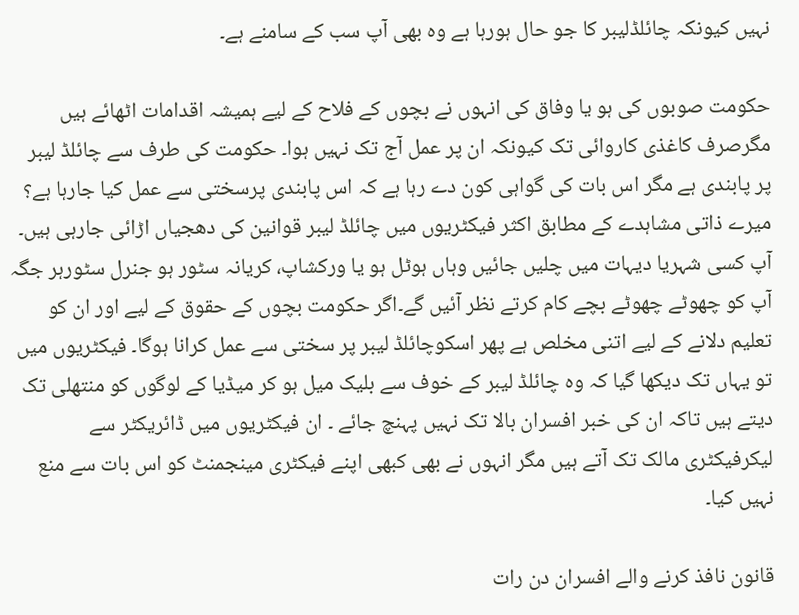نہیں کیونکہ چائلڈلیبر کا جو حال ہورہا ہے وہ بھی آپ سب کے سامنے ہے۔

حکومت صوبوں کی ہو یا وفاق کی انہوں نے بچوں کے فلاح کے لیے ہمیشہ اقدامات اٹھائے ہیں مگرصرف کاغذی کاروائی تک کیونکہ ان پر عمل آج تک نہیں ہوا۔ حکومت کی طرف سے چائلڈ لیبر پر پابندی ہے مگر اس بات کی گواہی کون دے رہا ہے کہ اس پابندی پرسختی سے عمل کیا جارہا ہے؟ میرے ذاتی مشاہدے کے مطابق اکثر فیکٹریوں میں چائلڈ لیبر قوانین کی دھجیاں اڑائی جارہی ہیں۔ آپ کسی شہریا دیہات میں چلیں جائیں وہاں ہوٹل ہو یا ورکشاپ، کریانہ سٹور ہو جنرل سٹورہر جگہ آپ کو چھوٹے چھوٹے بچے کام کرتے نظر آئیں گے۔اگر حکومت بچوں کے حقوق کے لیے اور ان کو تعلیم دلانے کے لیے اتنی مخلص ہے پھر اسکوچائلڈ لیبر پر سختی سے عمل کرانا ہوگا۔ فیکٹریوں میں تو یہاں تک دیکھا گیا کہ وہ چائلڈ لیبر کے خوف سے بلیک میل ہو کر میڈیا کے لوگوں کو منتھلی تک دیتے ہیں تاکہ ان کی خبر افسران بالا تک نہیں پہنچ جائے ۔ ان فیکٹریوں میں ڈائریکٹر سے لیکرفیکٹری مالک تک آتے ہیں مگر انہوں نے بھی کبھی اپنے فیکٹری مینجمنٹ کو اس بات سے منع نہیں کیا۔

قانون نافذ کرنے والے افسران دن رات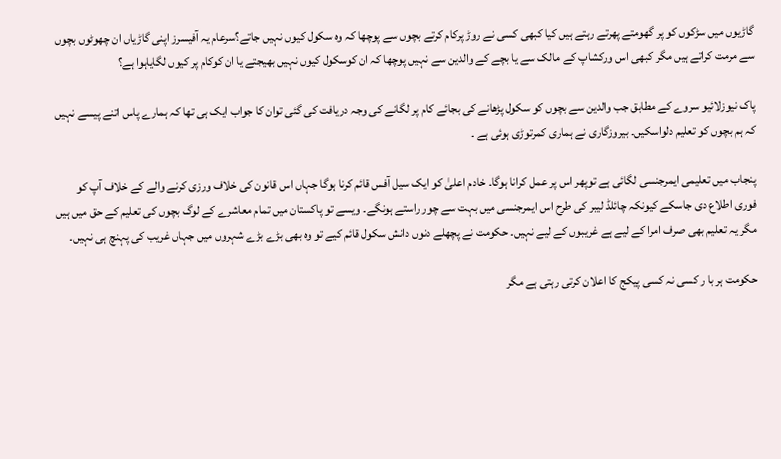گاڑیوں میں سڑکوں کو پر گھومتے پھرتے رہتے ہیں کیا کبھی کسی نے روڑ پرکام کرتے بچوں سے پوچھا کہ وہ سکول کیوں نہیں جاتے؟سرعام یہ آفیسرز اپنی گاڑیاں ان چھوٹوں بچوں سے مرمت کراتے ہیں مگر کبھی اس ورکشاپ کے مالک سے یا بچے کے والدین سے نہیں پوچھا کہ ان کوسکول کیوں نہیں بھیجتے یا ان کوکام پر کیوں لگایاہوا ہے؟

پاک نیوزلائیو سروے کے مطابق جب والدین سے بچوں کو سکول پڑھانے کی بجائے کام پر لگانے کی وجہ دریافت کی گئی توان کا جواب ایک ہی تھا کہ ہمارے پاس اتنے پیسے نہیں کہ ہم بچوں کو تعلیم دلواسکیں۔ بیروزگاری نے ہماری کمرتوڑی ہوئی ہے ۔

پنجاب میں تعلیمی ایمرجنسی لگائی ہے توپھر اس پر عمل کرانا ہوگا۔ خادم اعلیٰ کو ایک سیل آفس قائم کرنا ہوگا جہاں اس قانون کی خلاف ورزی کرنے والے کے خلاف آپ کو فوری اطلاع دی جاسکے کیونکہ چائلڈ لیبر کی طرح اس ایمرجنسی میں بہت سے چور راستے ہونگے۔ ویسے تو پاکستان میں تمام معاشرے کے لوگ بچوں کی تعلیم کے حق میں ہیں مگر یہ تعلیم بھی صرف امرا کے لیے ہے غریبوں کے لیے نہیں۔ حکومت نے پچھلے دنوں دانش سکول قائم کیے تو وہ بھی بڑے بڑے شہروں میں جہاں غریب کی پہنچ ہی نہیں۔

حکومت ہر با ر کسی نہ کسی پیکج کا اعلان کرتی رہتی ہے مگر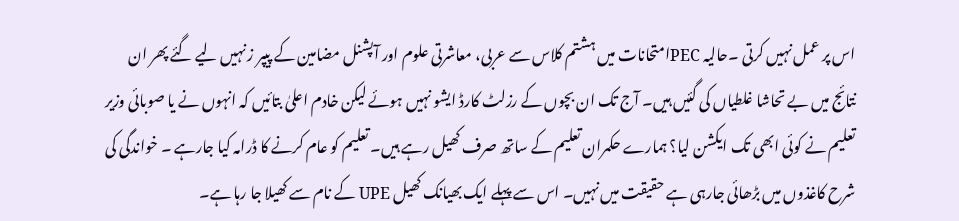اس پر عمل نہیں کرتی ۔حالیہ PECامتحانات میں ہشتم کلاس سے عربی، معاشرتی علوم اور آپشنل مضامین کے پیپر ز نہیں لیے گئے پھر ان نتائج میں بے تحاشا غلطیاں کی گئیں ہیں۔ آج تک ان بچوں کے رزلٹ کارڈ ایشو نہیں ہوئے لیکن خادم اعلیٰ بتائیں کہ انہوں نے یا صوبائی وزیر تعلیم نے کوئی ابھی تک ایکشن لیا؟ ہمارے حکمران تعلیم کے ساتھ صرف کھیل رہے ہیں۔ تعلیم کو عام کرنے کا ڈرامہ کیا جارہے ۔ خواندگی کی شرح کاغذوں میں بڑھائی جارہی ہے حقیقت میں نہیں۔ اس سے پہلے ایک بھیانک کھیل UPE کے نام سے کھیلا جا رہا ہے۔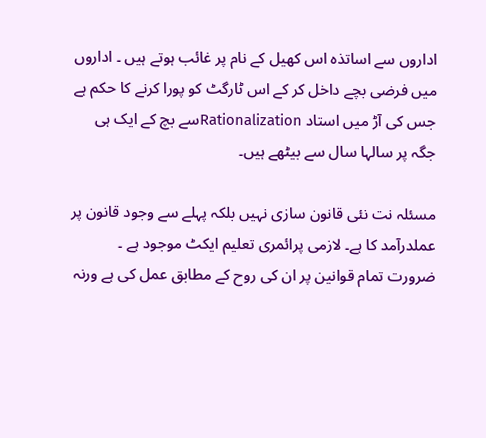اداروں سے اساتذہ اس کھیل کے نام پر غائب ہوتے ہیں ۔ اداروں میں فرضی بچے داخل کر کے اس ٹارگٹ کو پورا کرنے کا حکم ہے جس کی آڑ میں استاد Rationalizationسے بچ کے ایک ہی جگہ پر سالہا سال سے بیٹھے ہیں۔

مسئلہ نت نئی قانون سازی نہیں بلکہ پہلے سے وجود قانون پر عملدرآمد کا ہے۔ لازمی پرائمری تعلیم ایکٹ موجود ہے ۔ ضرورت تمام قوانین پر ان کی روح کے مطابق عمل کی ہے ورنہ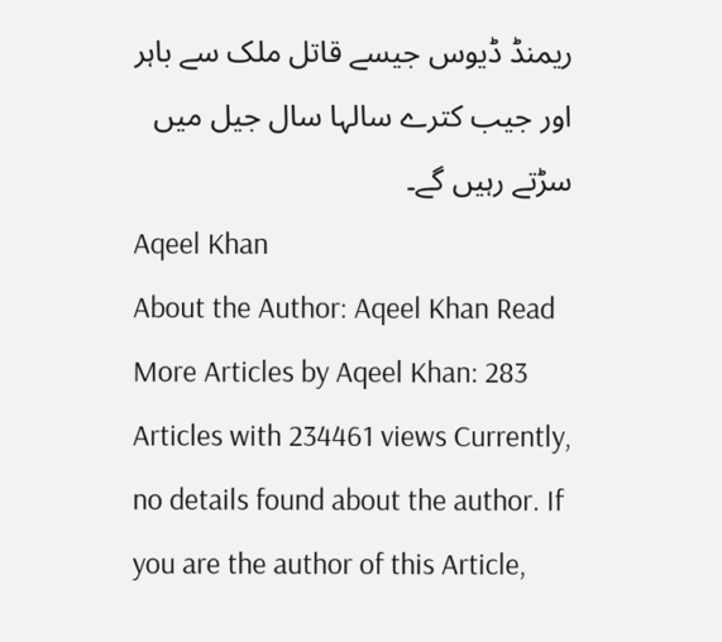ریمنڈ ڈیوس جیسے قاتل ملک سے باہر اور جیب کترے سالہا سال جیل میں سڑتے رہیں گے۔
Aqeel Khan
About the Author: Aqeel Khan Read More Articles by Aqeel Khan: 283 Articles with 234461 views Currently, no details found about the author. If you are the author of this Article,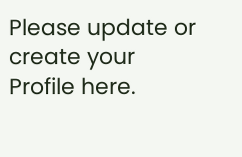Please update or create your Profile here.